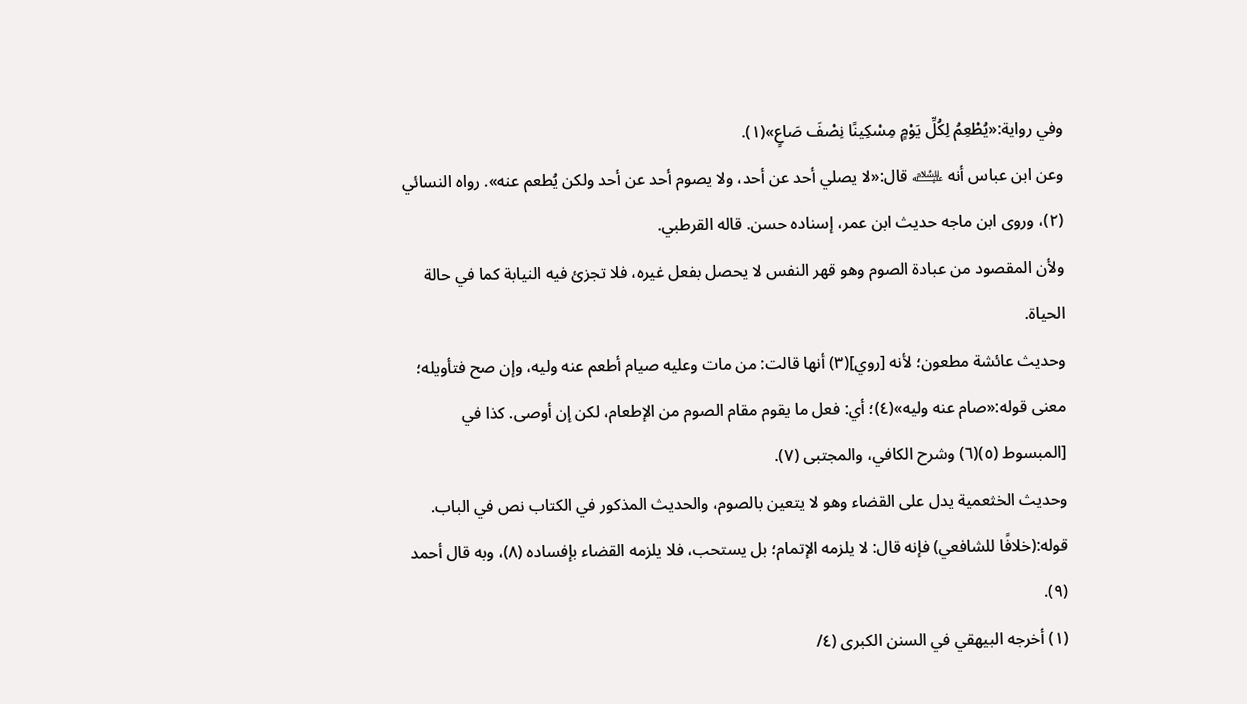وفي رواية:«يُطْعِمُ لِكُلِّ يَوْمٍ مِسْكِينًا نِصْفَ صَاعٍ»(١).
وعن ابن عباس أنه ﵇ قال:«لا يصلي أحد عن أحد، ولا يصوم أحد عن أحد ولكن يُطعم عنه». رواه النسائي (٢)، وروى ابن ماجه حديث ابن عمر، إسناده حسن. قاله القرطبي.
ولأن المقصود من عبادة الصوم وهو قهر النفس لا يحصل بفعل غيره، فلا تجزئ فيه النيابة كما في حالة الحياة.
وحديث عائشة مطعون؛ لأنه [روي](٣) أنها قالت: من مات وعليه صيام أطعم عنه وليه، وإن صح فتأويله؛ معنى قوله:«صام عنه وليه»(٤)؛ أي: فعل ما يقوم مقام الصوم من الإطعام، لكن إن أوصى. كذا في [المبسوط (٥)(٦) وشرح الكافي، والمجتبى (٧).
وحديث الخثعمية يدل على القضاء وهو لا يتعين بالصوم، والحديث المذكور في الكتاب نص في الباب.
قوله:(خلافًا للشافعي) فإنه قال: لا يلزمه الإتمام؛ بل يستحب، فلا يلزمه القضاء بإفساده (٨)، وبه قال أحمد (٩).
(١) أخرجه البيهقي في السنن الكبرى (٤/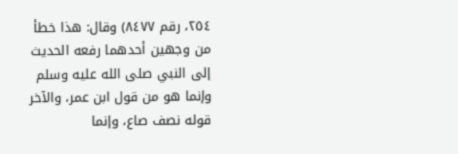٢٥٤، رقم ٨٤٧٧) وقال: هذا خطأ من وجهين أحدهما رفعه الحديث إلى النبي صلى الله عليه وسلم وإنما هو من قول ابن عمر، والآخر قوله نصف صاع، وإنما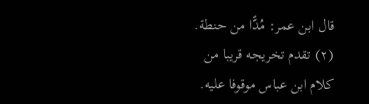قال ابن عمر: مُدًّا من حنطة. (٢) تقدم تخريجه قريبا من كلام ابن عباس موقوفا عليه.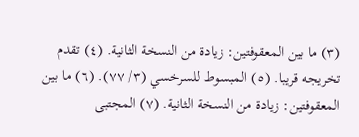(٣) ما بين المعقوفتين: زيادة من النسخة الثانية. (٤) تقدم تخريجه قريبا. (٥) المبسوط للسرخسي (٣/ ٧٧). (٦) ما بين المعقوفتين: زيادة من النسخة الثانية. (٧) المجتبى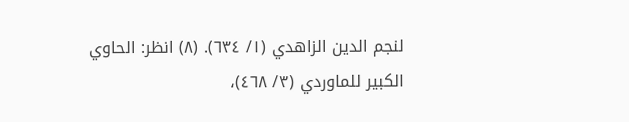لنجم الدين الزاهدي (١/ ٦٣٤). (٨) انظر: الحاوي الكبير للماوردي (٣/ ٤٦٨)،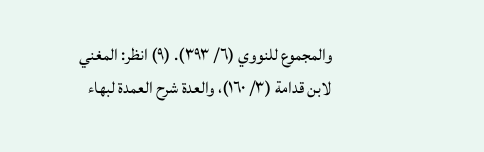والمجموع للنووي (٦/ ٣٩٣). (٩) انظر: المغني لابن قدامة (٣/ ١٦٠)، والعدة شرح العمدة لبهاء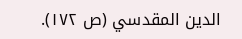الدين المقدسي (ص ١٧٢).